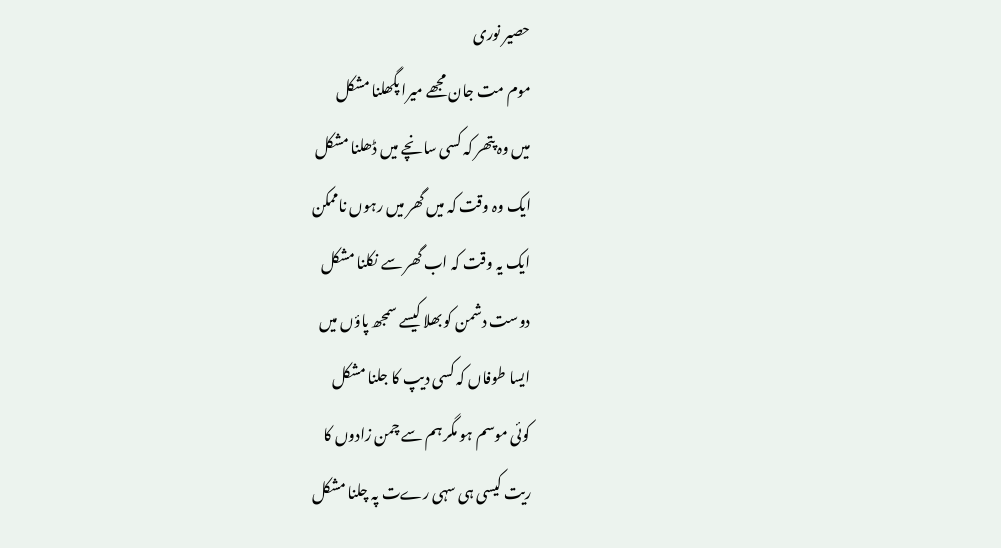حصیر نوری
موم مت جان مجھے میرا پگھلنا مشکل
میں وہ پتھر کہ کسی سانچے میں ڈھلنا مشکل
ایک وہ وقت کہ میں گھر میں رہوں ناممکن
ایک یہ وقت کہ اب گھر سے نکلنا مشکل
دوست دشمن کو بھلا کیسے سمجھ پاؤں میں
ایسا طوفاں کہ کسی دیپ کا جلنا مشکل
کوئی موسم ہو مگر ہم سے چمن زادوں کا
ریت کیسی ہی سہی رےت پہ چلنا مشکل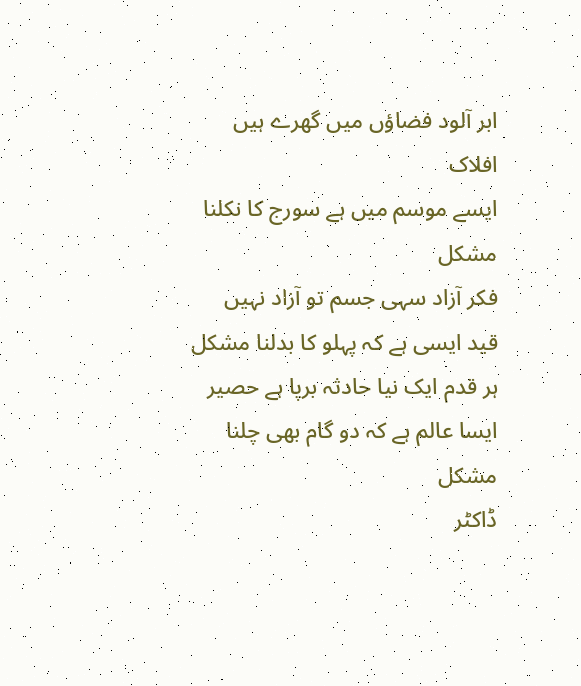ابر آلود فضاؤں میں گھرے ہیں افلاک
ایسے موسم میں ہے سورج کا نکلنا مشکل
فکر آزاد سہی جسم تو آزاد نہیں
قید ایسی ہے کہ پہلو کا بدلنا مشکل
ہر قدم ایک نیا حادثہ برپا ہے حصیر
ایسا عالم ہے کہ دو گام بھی چلنا مشکل
ڈاکٹر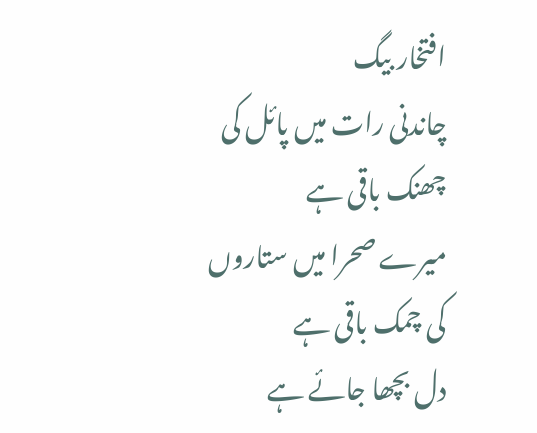افتخار بیگ
چاندنی رات میں پائل کی چھنک باقی ہے
میرے صحرا میں ستاروں کی چمک باقی ہے
دل بچھا جائے ہے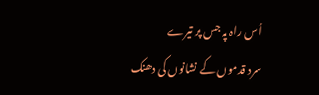اُس راہ پہ جس پر تیرے
سرد قدموں کے نشانوں کی دھنک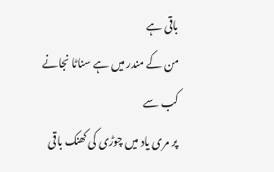باقی ہے
من کے مندر میں ہے سناٹا نجانے کب سے
پر مری یاد میں چوڑی کی کھنک باقی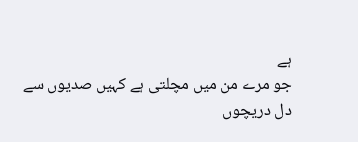ہے
جو مرے من میں مچلتی ہے کہیں صدیوں سے
دل دریچوں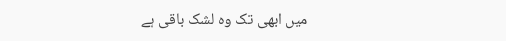میں ابھی تک وہ لشک باقی ہے